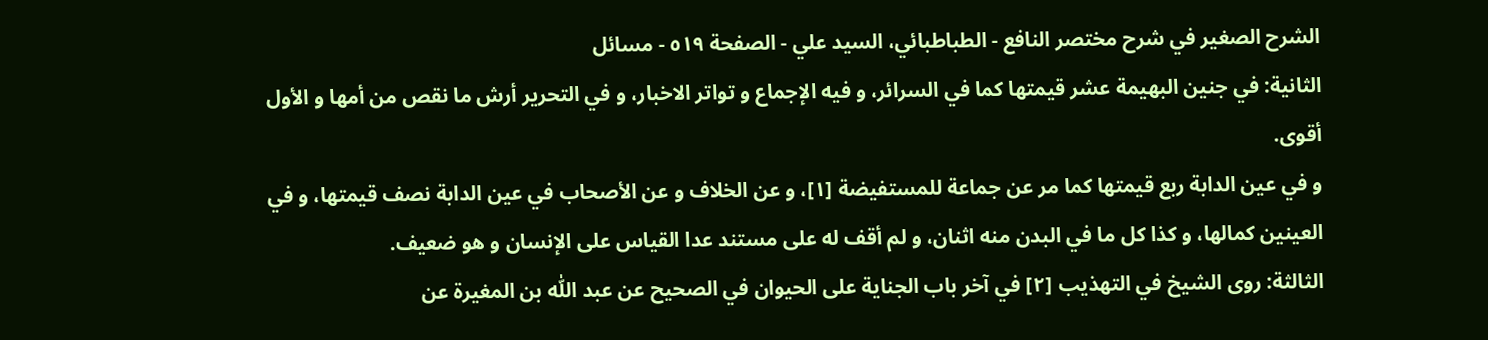الشرح الصغير في شرح مختصر النافع - الطباطبائي، السيد علي - الصفحة ٥١٩ - مسائل
الثانية: في جنين البهيمة عشر قيمتها كما في السرائر، و فيه الإجماع و تواتر الاخبار، و في التحرير أرش ما نقص من أمها و الأول أقوى.
و في عين الدابة ربع قيمتها كما مر عن جماعة للمستفيضة [١]، و عن الخلاف و عن الأصحاب في عين الدابة نصف قيمتها، و في العينين كمالها، و كذا كل ما في البدن منه اثنان، و لم أقف له على مستند عدا القياس على الإنسان و هو ضعيف.
الثالثة: روى الشيخ في التهذيب [٢] في آخر باب الجناية على الحيوان في الصحيح عن عبد اللّٰه بن المغيرة عن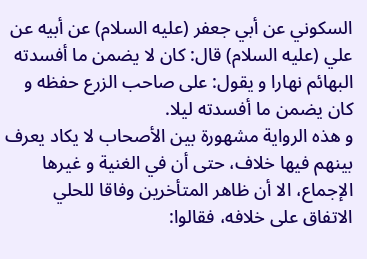السكوني عن أبي جعفر (عليه السلام) عن أبيه عن علي (عليه السلام) قال: كان لا يضمن ما أفسدته البهائم نهارا و يقول: على صاحب الزرع حفظه و كان يضمن ما أفسدته ليلا.
و هذه الرواية مشهورة بين الأصحاب لا يكاد يعرف بينهم فيها خلاف، حتى أن في الغنية و غيرها الإجماع، الا أن ظاهر المتأخرين وفاقا للحلي الاتفاق على خلافه، فقالوا: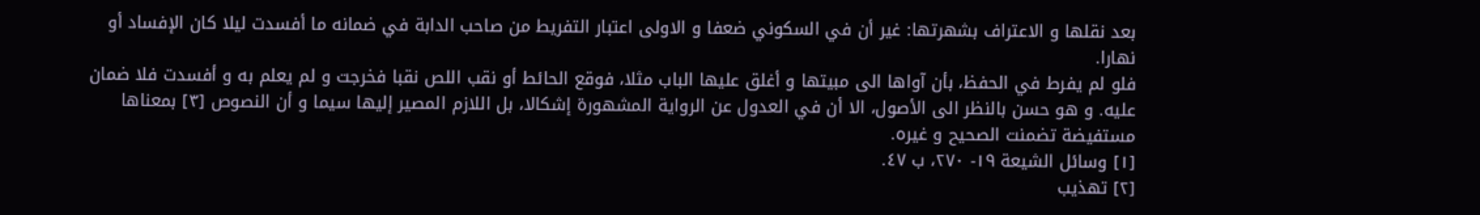بعد نقلها و الاعتراف بشهرتها: غير أن في السكوني ضعفا و الاولى اعتبار التفريط من صاحب الدابة في ضمانه ما أفسدت ليلا كان الإفساد أو نهارا.
فلو لم يفرط في الحفظ، بأن آواها الى مبيتها و أغلق عليها الباب مثلا، فوقع الحائط أو نقب اللص نقبا فخرجت و لم يعلم به و أفسدت فلا ضمان عليه. و هو حسن بالنظر الى الأصول، الا أن في العدول عن الرواية المشهورة إشكالا، بل اللازم المصير إليها سيما و أن النصوص [٣] بمعناها مستفيضة تضمنت الصحيح و غيره.
[١] وسائل الشيعة ١٩- ٢٧٠، ب ٤٧.
[٢] تهذيب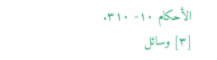الأحكام ١٠- ٣١٠.
[٣] وسائل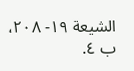الشيعة ١٩- ٢٠٨، ب ٤.